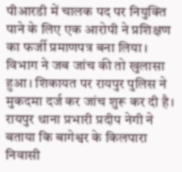पीआरडी में चालक पद पर नियुक्ति पाने के लिए एक आरोपी ने प्रशिक्षण का फर्जी प्रमाणपत्र बना लिया। विभाग ने जब जांच की तो खुलासा हुआ। शिकायत पर रायपुर पुलिस ने मुकदमा दर्ज कर जांच शुरू कर दी है।
रायपुर थाना प्रभारी प्रदीप नेगी ने बताया कि बागेश्वर के किलपारा निवासी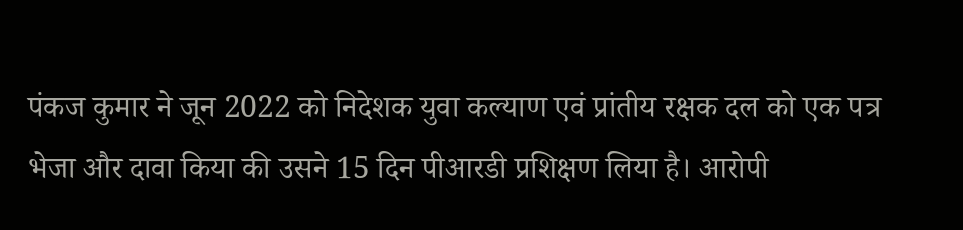पंकज कुमार ने जून 2022 को निदेशक युवा कल्याण एवं प्रांतीय रक्षक दल को एक पत्र भेजा और दावा किया की उसने 15 दिन पीआरडी प्रशिक्षण लिया है। आरोपी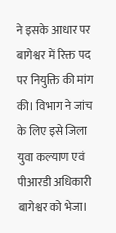ने इसके आधार पर बागेश्वर में रिक्त पद पर नियुक्ति की मांग की। विभाग ने जांच के लिए इसे जिला युवा कल्याण एवं पीआरडी अधिकारी बागेश्वर को भेजा।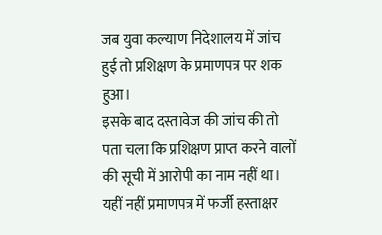जब युवा कल्याण निदेशालय में जांच हुई तो प्रशिक्षण के प्रमाणपत्र पर शक हुआ।
इसके बाद दस्तावेज की जांच की तो पता चला कि प्रशिक्षण प्राप्त करने वालों की सूची में आरोपी का नाम नहीं था। यहीं नहीं प्रमाणपत्र में फर्जी हस्ताक्षर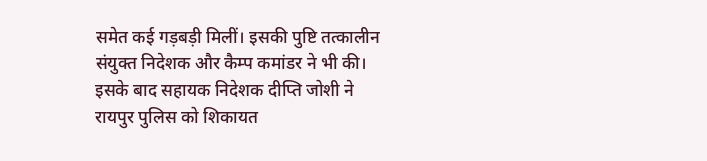समेत कई गड़बड़ी मिलीं। इसकी पुष्टि तत्कालीन संयुक्त निदेशक और कैम्प कमांडर ने भी की। इसके बाद सहायक निदेशक दीप्ति जोशी ने रायपुर पुलिस को शिकायत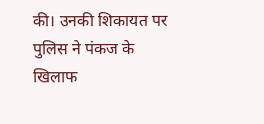की। उनकी शिकायत पर पुलिस ने पंकज के खिलाफ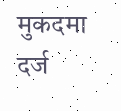मुकदमा दर्ज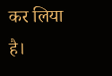कर लिया है।